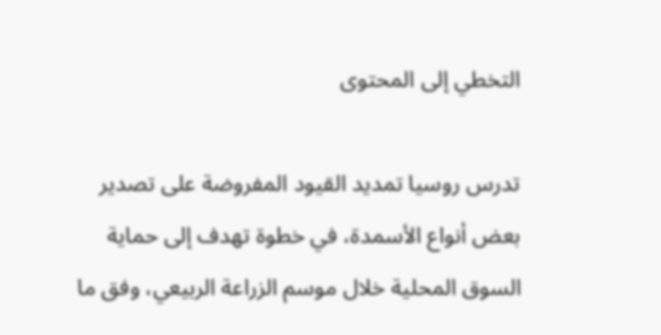التخطي إلى المحتوى

تدرس روسيا تمديد القيود المفروضة على تصدير بعض أنواع الأسمدة، في خطوة تهدف إلى حماية السوق المحلية خلال موسم الزراعة الربيعي، وفق ما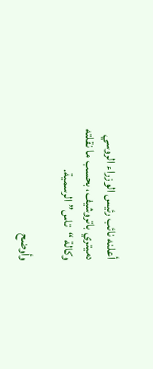أعلنه نائب رئيس الوزراء الروسي دميتري باتروشيف، بحسب ما نقلته وكالة “تاس” الرسمية.

وأوضح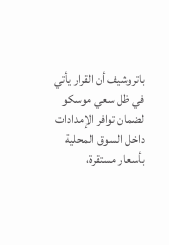باتروشيف أن القرار يأتي في ظل سعي موسكو لضمان توافر الإمدادات داخل السوق المحلية بأسعار مستقرة،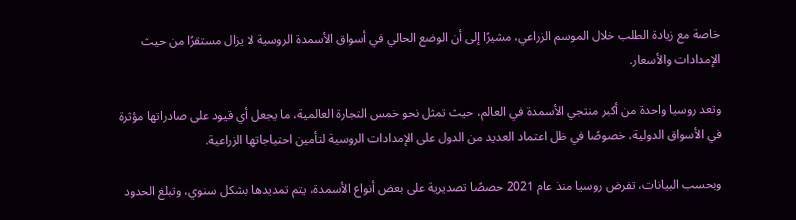خاصة مع زيادة الطلب خلال الموسم الزراعي، مشيرًا إلى أن الوضع الحالي في أسواق الأسمدة الروسية لا يزال مستقرًا من حيث الإمدادات والأسعار.

وتعد روسيا واحدة من أكبر منتجي الأسمدة في العالم، حيث تمثل نحو خمس التجارة العالمية، ما يجعل أي قيود على صادراتها مؤثرة في الأسواق الدولية، خصوصًا في ظل اعتماد العديد من الدول على الإمدادات الروسية لتأمين احتياجاتها الزراعية.

وبحسب البيانات، تفرض روسيا منذ عام 2021 حصصًا تصديرية على بعض أنواع الأسمدة، يتم تمديدها بشكل سنوي، وتبلغ الحدود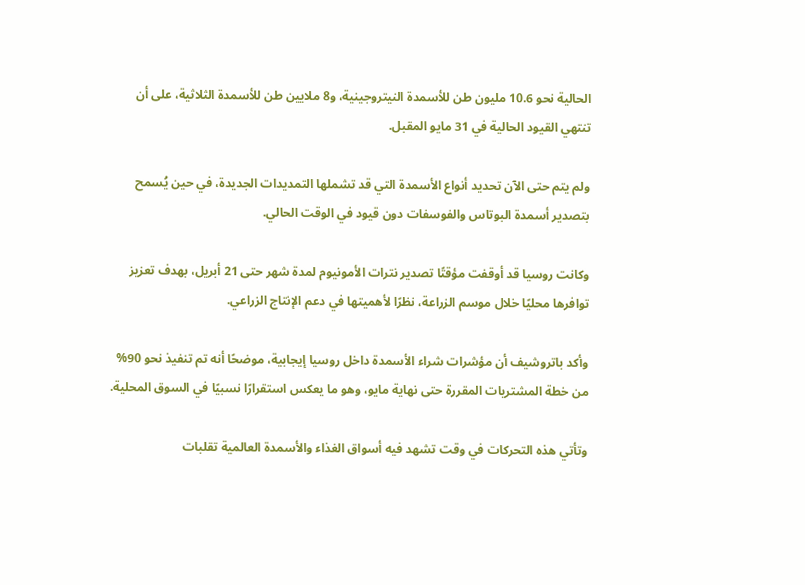الحالية نحو 10.6 مليون طن للأسمدة النيتروجينية، و8 ملايين طن للأسمدة الثلاثية، على أن تنتهي القيود الحالية في 31 مايو المقبل.

ولم يتم حتى الآن تحديد أنواع الأسمدة التي قد تشملها التمديدات الجديدة، في حين يُسمح بتصدير أسمدة البوتاس والفوسفات دون قيود في الوقت الحالي.

وكانت روسيا قد أوقفت مؤقتًا تصدير نترات الأمونيوم لمدة شهر حتى 21 أبريل، بهدف تعزيز توافرها محليًا خلال موسم الزراعة، نظرًا لأهميتها في دعم الإنتاج الزراعي.

وأكد باتروشيف أن مؤشرات شراء الأسمدة داخل روسيا إيجابية، موضحًا أنه تم تنفيذ نحو 90% من خطة المشتريات المقررة حتى نهاية مايو، وهو ما يعكس استقرارًا نسبيًا في السوق المحلية.

وتأتي هذه التحركات في وقت تشهد فيه أسواق الغذاء والأسمدة العالمية تقلبات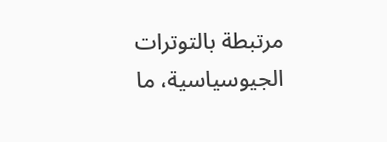مرتبطة بالتوترات الجيوسياسية، ما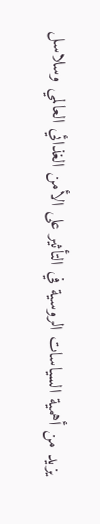يزيد من أهمية السياسات الروسية في التأثير على الأمن الغذائي العالمي وسلاسل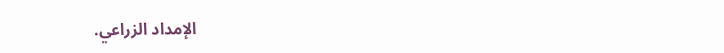الإمداد الزراعي.